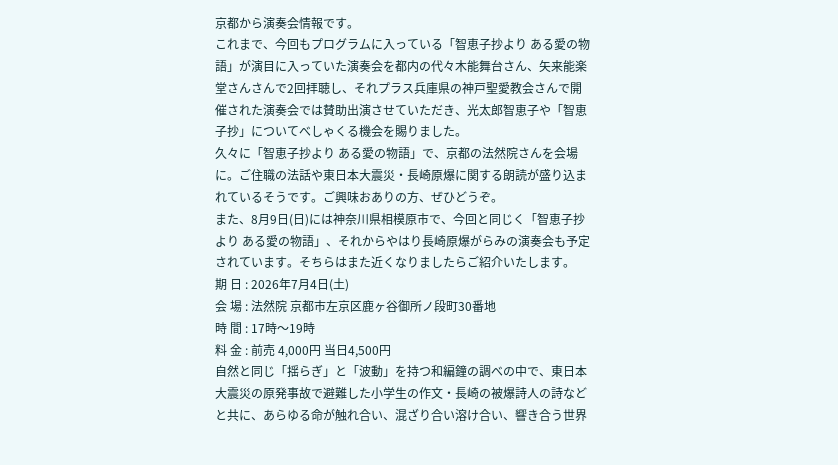京都から演奏会情報です。
これまで、今回もプログラムに入っている「智恵子抄より ある愛の物語」が演目に入っていた演奏会を都内の代々木能舞台さん、矢来能楽堂さんさんで2回拝聴し、それプラス兵庫県の神戸聖愛教会さんで開催された演奏会では賛助出演させていただき、光太郎智恵子や「智恵子抄」についてべしゃくる機会を賜りました。
久々に「智恵子抄より ある愛の物語」で、京都の法然院さんを会場に。ご住職の法話や東日本大震災・長崎原爆に関する朗読が盛り込まれているそうです。ご興味おありの方、ぜひどうぞ。
また、8月9日(日)には神奈川県相模原市で、今回と同じく「智恵子抄より ある愛の物語」、それからやはり長崎原爆がらみの演奏会も予定されています。そちらはまた近くなりましたらご紹介いたします。
期 日 : 2026年7月4日(土)
会 場 : 法然院 京都市左京区鹿ヶ谷御所ノ段町30番地
時 間 : 17時〜19時
料 金 : 前売 4,000円 当日4,500円
自然と同じ「揺らぎ」と「波動」を持つ和編鐘の調べの中で、東日本大震災の原発事故で避難した小学生の作文・長崎の被爆詩人の詩などと共に、あらゆる命が触れ合い、混ざり合い溶け合い、響き合う世界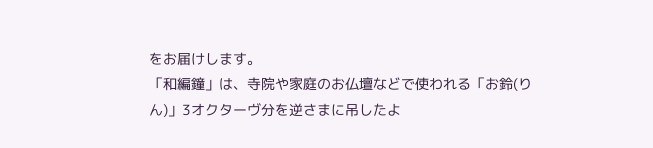をお届けします。
「和編鐘」は、寺院や家庭のお仏壇などで使われる「お鈴(りん)」3オクターヴ分を逆さまに吊したよ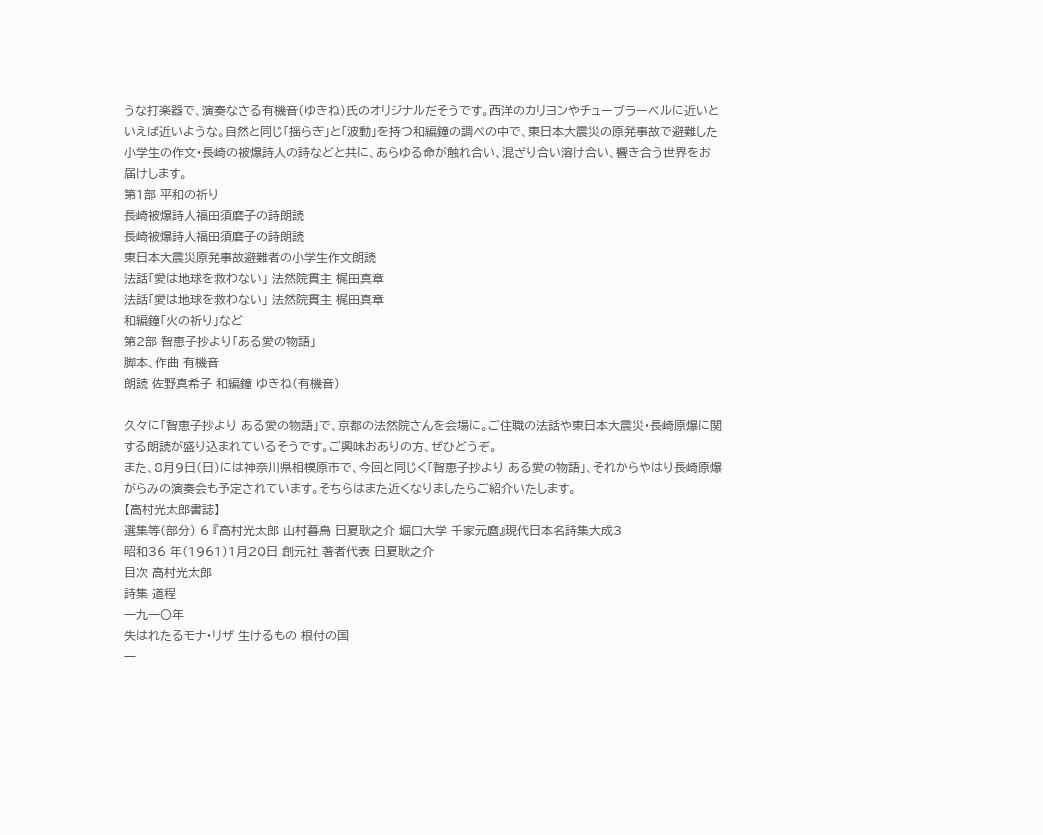うな打楽器で、演奏なさる有機音(ゆきね)氏のオリジナルだそうです。西洋のカリヨンやチューブラーベルに近いといえば近いような。自然と同じ「揺らぎ」と「波動」を持つ和編鐘の調べの中で、東日本大震災の原発事故で避難した小学生の作文・長崎の被爆詩人の詩などと共に、あらゆる命が触れ合い、混ざり合い溶け合い、響き合う世界をお届けします。
第1部 平和の祈り
長崎被爆詩人福田須磨子の詩朗読
長崎被爆詩人福田須磨子の詩朗読
東日本大震災原発事故避難者の小学生作文朗読
法話「愛は地球を救わない」 法然院貫主 梶田真章
法話「愛は地球を救わない」 法然院貫主 梶田真章
和編鐘「火の祈り」など
第2部 智恵子抄より「ある愛の物語」
脚本、作曲 有機音
朗読 佐野真希子 和編鐘 ゆきね(有機音)

久々に「智恵子抄より ある愛の物語」で、京都の法然院さんを会場に。ご住職の法話や東日本大震災・長崎原爆に関する朗読が盛り込まれているそうです。ご興味おありの方、ぜひどうぞ。
また、8月9日(日)には神奈川県相模原市で、今回と同じく「智恵子抄より ある愛の物語」、それからやはり長崎原爆がらみの演奏会も予定されています。そちらはまた近くなりましたらご紹介いたします。
【高村光太郎書誌】
選集等(部分) 6 『高村光太郎 山村暮鳥 日夏耿之介 堀口大学 千家元麿』現代日本名詩集大成3
昭和36 年(1961)1月20日 創元社 著者代表 日夏耿之介
目次 高村光太郎
詩集 道程
一九一〇年
失はれたるモナ・リザ 生けるもの 根付の国
一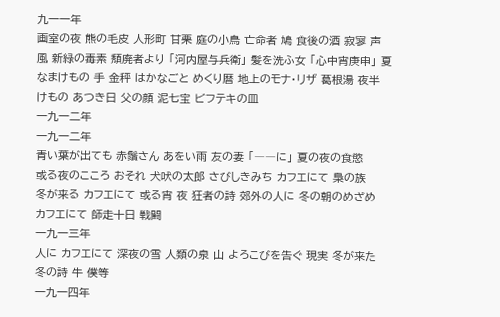九一一年
画室の夜 熊の毛皮 人形町 甘栗 庭の小鳥 亡命者 鳩 食後の酒 寂寥 声
風 新緑の毒素 頽廃者より 「河内屋与兵衛」 髪を洗ふ女 「心中宵庚申」 夏
なまけもの 手 金秤 はかなごと めくり暦 地上のモナ・リザ 葛根湯 夜半
けもの あつき日 父の顔 泥七宝 ビフテキの皿
一九一二年
一九一二年
青い葉が出ても 赤鬚さん あをい雨 友の妻 「――に」 夏の夜の食慾
或る夜のこころ おそれ 犬吠の太郎 さびしきみち カフエにて 梟の族
冬が来る カフエにて 或る宵 夜 狂者の詩 郊外の人に 冬の朝のめざめ
カフエにて 師走十日 戦闘
一九一三年
人に カフエにて 深夜の雪 人類の泉 山 よろこびを告ぐ 現実 冬が来た
冬の詩 牛 僕等
一九一四年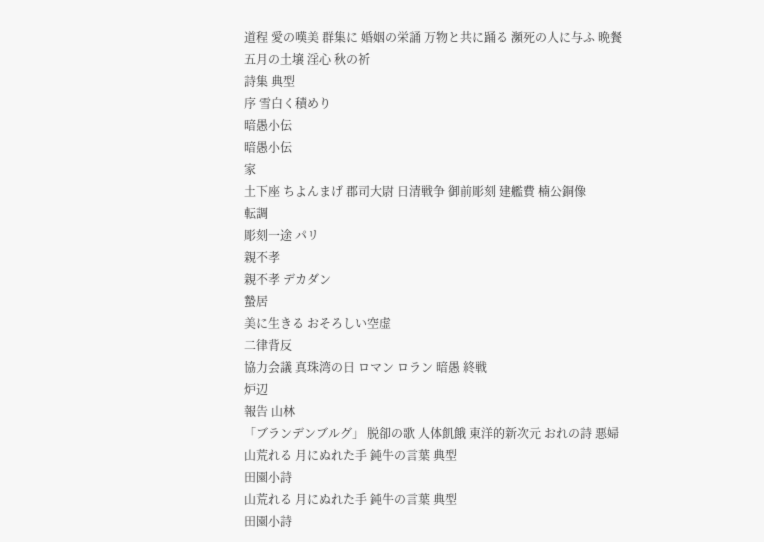道程 愛の嘆美 群集に 婚姻の栄誦 万物と共に踊る 瀕死の人に与ふ 晩餐
五月の土壌 淫心 秋の祈
詩集 典型
序 雪白く積めり
暗愚小伝
暗愚小伝
家
土下座 ちよんまげ 郡司大尉 日清戦争 御前彫刻 建艦費 楠公銅像
転調
彫刻一途 パリ
親不孝
親不孝 デカダン
蟄居
美に生きる おそろしい空虚
二律背反
協力会議 真珠湾の日 ロマン ロラン 暗愚 終戦
炉辺
報告 山林
「ブランデンブルグ」 脱卻の歌 人体飢餓 東洋的新次元 おれの詩 悪婦
山荒れる 月にぬれた手 鈍牛の言葉 典型
田園小詩
山荒れる 月にぬれた手 鈍牛の言葉 典型
田園小詩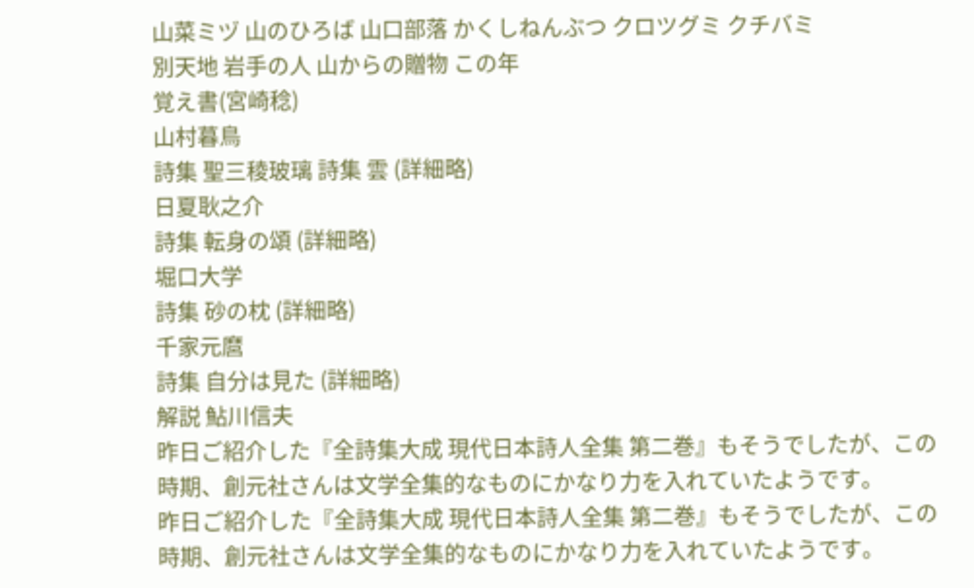山菜ミヅ 山のひろば 山口部落 かくしねんぶつ クロツグミ クチバミ
別天地 岩手の人 山からの贈物 この年
覚え書(宮崎稔)
山村暮鳥
詩集 聖三稜玻璃 詩集 雲 (詳細略)
日夏耿之介
詩集 転身の頌 (詳細略)
堀口大学
詩集 砂の枕 (詳細略)
千家元麿
詩集 自分は見た (詳細略)
解説 鮎川信夫
昨日ご紹介した『全詩集大成 現代日本詩人全集 第二巻』もそうでしたが、この時期、創元社さんは文学全集的なものにかなり力を入れていたようです。
昨日ご紹介した『全詩集大成 現代日本詩人全集 第二巻』もそうでしたが、この時期、創元社さんは文学全集的なものにかなり力を入れていたようです。